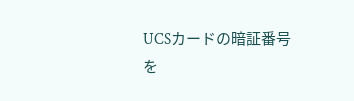UCSカードの暗証番号を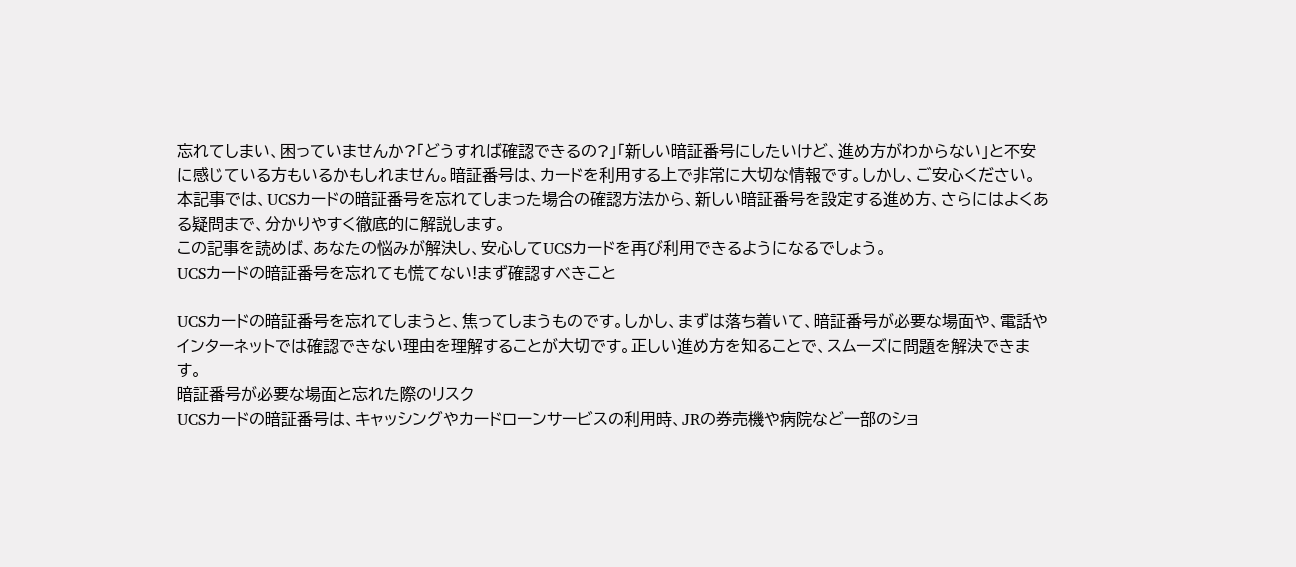忘れてしまい、困っていませんか?「どうすれば確認できるの?」「新しい暗証番号にしたいけど、進め方がわからない」と不安に感じている方もいるかもしれません。暗証番号は、カードを利用する上で非常に大切な情報です。しかし、ご安心ください。本記事では、UCSカードの暗証番号を忘れてしまった場合の確認方法から、新しい暗証番号を設定する進め方、さらにはよくある疑問まで、分かりやすく徹底的に解説します。
この記事を読めば、あなたの悩みが解決し、安心してUCSカードを再び利用できるようになるでしょう。
UCSカードの暗証番号を忘れても慌てない!まず確認すべきこと

UCSカードの暗証番号を忘れてしまうと、焦ってしまうものです。しかし、まずは落ち着いて、暗証番号が必要な場面や、電話やインターネットでは確認できない理由を理解することが大切です。正しい進め方を知ることで、スムーズに問題を解決できます。
暗証番号が必要な場面と忘れた際のリスク
UCSカードの暗証番号は、キャッシングやカードローンサービスの利用時、JRの券売機や病院など一部のショ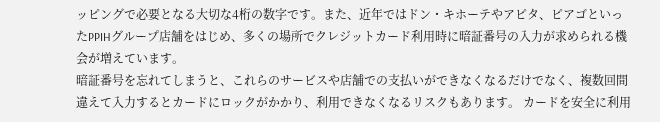ッピングで必要となる大切な4桁の数字です。また、近年ではドン・キホーテやアピタ、ピアゴといったPPIHグループ店舗をはじめ、多くの場所でクレジットカード利用時に暗証番号の入力が求められる機会が増えています。
暗証番号を忘れてしまうと、これらのサービスや店舗での支払いができなくなるだけでなく、複数回間違えて入力するとカードにロックがかかり、利用できなくなるリスクもあります。 カードを安全に利用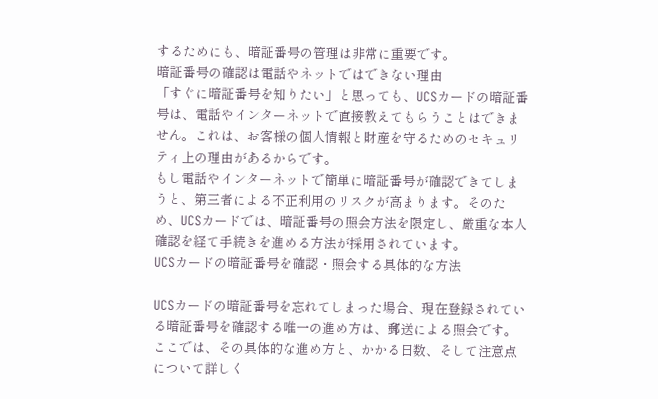するためにも、暗証番号の管理は非常に重要です。
暗証番号の確認は電話やネットではできない理由
「すぐに暗証番号を知りたい」と思っても、UCSカードの暗証番号は、電話やインターネットで直接教えてもらうことはできません。これは、お客様の個人情報と財産を守るためのセキュリティ上の理由があるからです。
もし電話やインターネットで簡単に暗証番号が確認できてしまうと、第三者による不正利用のリスクが高まります。そのため、UCSカードでは、暗証番号の照会方法を限定し、厳重な本人確認を経て手続きを進める方法が採用されています。
UCSカードの暗証番号を確認・照会する具体的な方法

UCSカードの暗証番号を忘れてしまった場合、現在登録されている暗証番号を確認する唯一の進め方は、郵送による照会です。ここでは、その具体的な進め方と、かかる日数、そして注意点について詳しく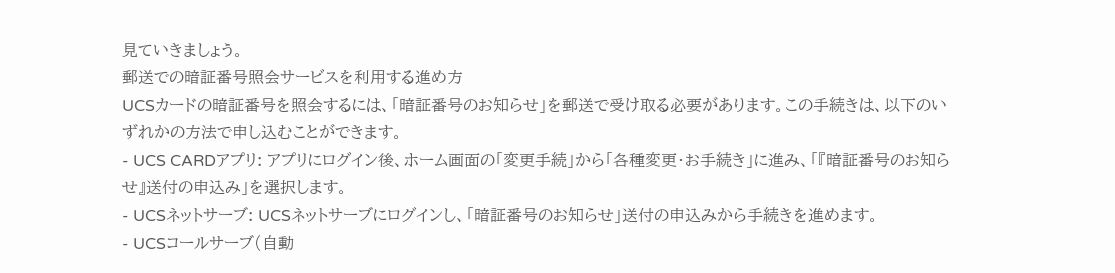見ていきましょう。
郵送での暗証番号照会サービスを利用する進め方
UCSカードの暗証番号を照会するには、「暗証番号のお知らせ」を郵送で受け取る必要があります。この手続きは、以下のいずれかの方法で申し込むことができます。
- UCS CARDアプリ: アプリにログイン後、ホーム画面の「変更手続」から「各種変更・お手続き」に進み、「『暗証番号のお知らせ』送付の申込み」を選択します。
- UCSネットサーブ: UCSネットサーブにログインし、「暗証番号のお知らせ」送付の申込みから手続きを進めます。
- UCSコールサーブ(自動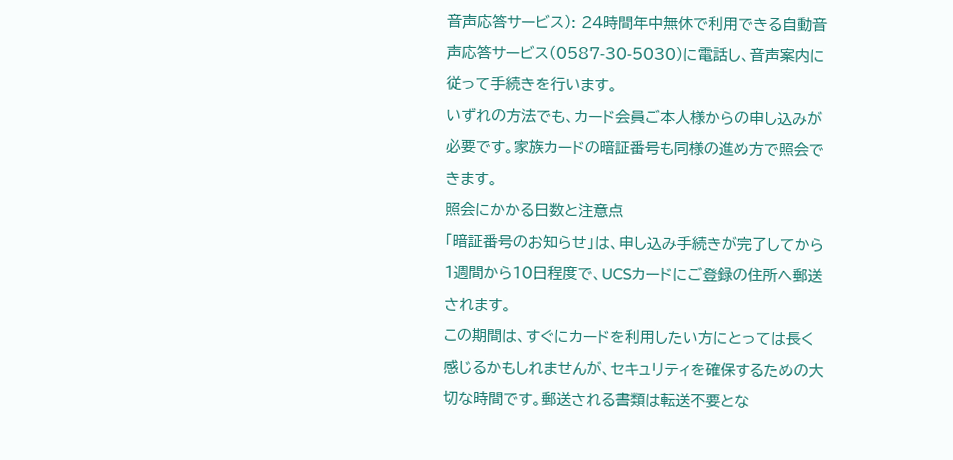音声応答サービス): 24時間年中無休で利用できる自動音声応答サービス(0587-30-5030)に電話し、音声案内に従って手続きを行います。
いずれの方法でも、カード会員ご本人様からの申し込みが必要です。家族カードの暗証番号も同様の進め方で照会できます。
照会にかかる日数と注意点
「暗証番号のお知らせ」は、申し込み手続きが完了してから1週間から10日程度で、UCSカードにご登録の住所へ郵送されます。
この期間は、すぐにカードを利用したい方にとっては長く感じるかもしれませんが、セキュリティを確保するための大切な時間です。郵送される書類は転送不要とな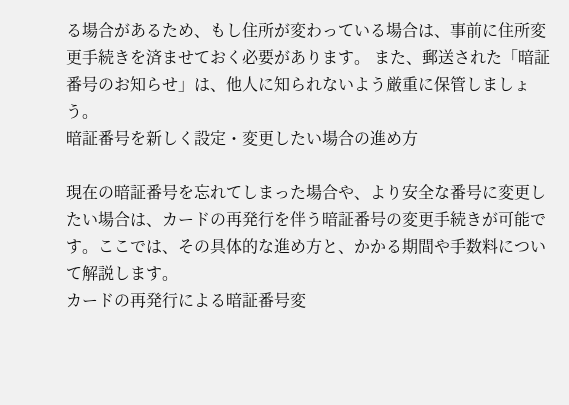る場合があるため、もし住所が変わっている場合は、事前に住所変更手続きを済ませておく必要があります。 また、郵送された「暗証番号のお知らせ」は、他人に知られないよう厳重に保管しましょう。
暗証番号を新しく設定・変更したい場合の進め方

現在の暗証番号を忘れてしまった場合や、より安全な番号に変更したい場合は、カードの再発行を伴う暗証番号の変更手続きが可能です。ここでは、その具体的な進め方と、かかる期間や手数料について解説します。
カードの再発行による暗証番号変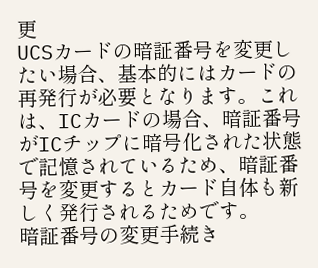更
UCSカードの暗証番号を変更したい場合、基本的にはカードの再発行が必要となります。これは、ICカードの場合、暗証番号がICチップに暗号化された状態で記憶されているため、暗証番号を変更するとカード自体も新しく発行されるためです。
暗証番号の変更手続き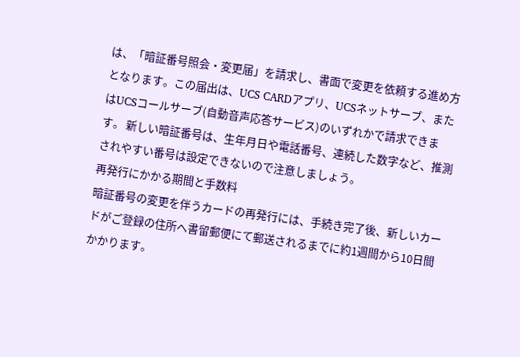は、「暗証番号照会・変更届」を請求し、書面で変更を依頼する進め方となります。この届出は、UCS CARDアプリ、UCSネットサーブ、またはUCSコールサーブ(自動音声応答サービス)のいずれかで請求できます。 新しい暗証番号は、生年月日や電話番号、連続した数字など、推測されやすい番号は設定できないので注意しましょう。
再発行にかかる期間と手数料
暗証番号の変更を伴うカードの再発行には、手続き完了後、新しいカードがご登録の住所へ書留郵便にて郵送されるまでに約1週間から10日間かかります。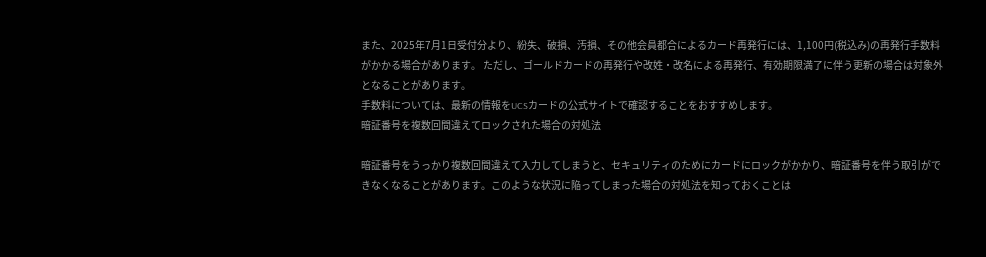また、2025年7月1日受付分より、紛失、破損、汚損、その他会員都合によるカード再発行には、1,100円(税込み)の再発行手数料がかかる場合があります。 ただし、ゴールドカードの再発行や改姓・改名による再発行、有効期限満了に伴う更新の場合は対象外となることがあります。
手数料については、最新の情報をUCSカードの公式サイトで確認することをおすすめします。
暗証番号を複数回間違えてロックされた場合の対処法

暗証番号をうっかり複数回間違えて入力してしまうと、セキュリティのためにカードにロックがかかり、暗証番号を伴う取引ができなくなることがあります。このような状況に陥ってしまった場合の対処法を知っておくことは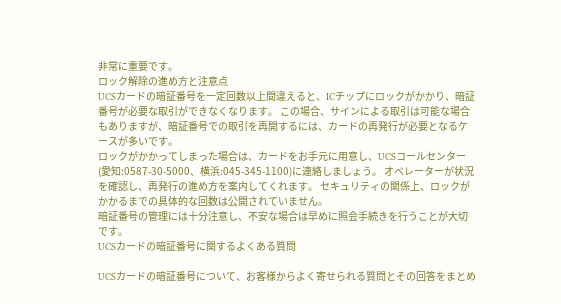非常に重要です。
ロック解除の進め方と注意点
UCSカードの暗証番号を一定回数以上間違えると、ICチップにロックがかかり、暗証番号が必要な取引ができなくなります。 この場合、サインによる取引は可能な場合もありますが、暗証番号での取引を再開するには、カードの再発行が必要となるケースが多いです。
ロックがかかってしまった場合は、カードをお手元に用意し、UCSコールセンター(愛知:0587-30-5000、横浜:045-345-1100)に連絡しましょう。 オペレーターが状況を確認し、再発行の進め方を案内してくれます。 セキュリティの関係上、ロックがかかるまでの具体的な回数は公開されていません。
暗証番号の管理には十分注意し、不安な場合は早めに照会手続きを行うことが大切です。
UCSカードの暗証番号に関するよくある質問

UCSカードの暗証番号について、お客様からよく寄せられる質問とその回答をまとめ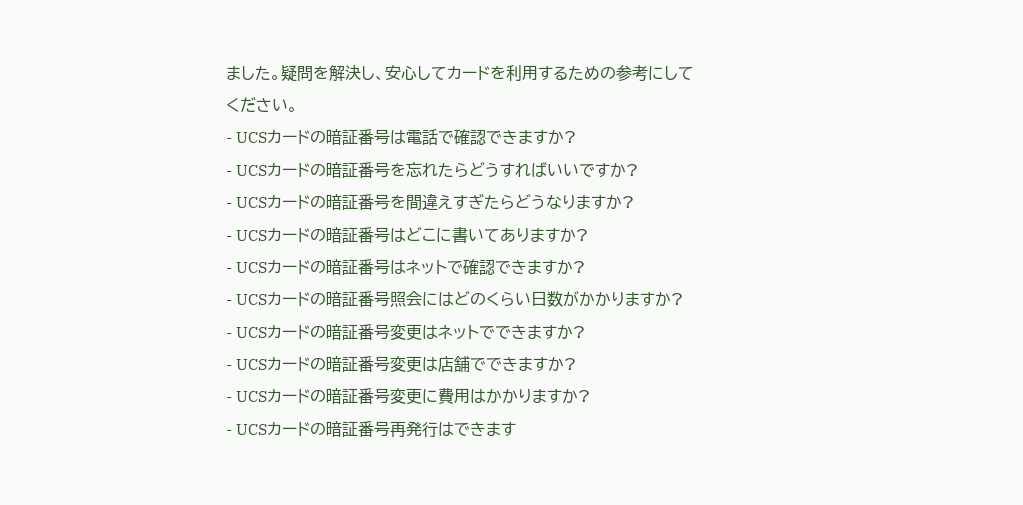ました。疑問を解決し、安心してカードを利用するための参考にしてください。
- UCSカードの暗証番号は電話で確認できますか?
- UCSカードの暗証番号を忘れたらどうすればいいですか?
- UCSカードの暗証番号を間違えすぎたらどうなりますか?
- UCSカードの暗証番号はどこに書いてありますか?
- UCSカードの暗証番号はネットで確認できますか?
- UCSカードの暗証番号照会にはどのくらい日数がかかりますか?
- UCSカードの暗証番号変更はネットでできますか?
- UCSカードの暗証番号変更は店舗でできますか?
- UCSカードの暗証番号変更に費用はかかりますか?
- UCSカードの暗証番号再発行はできます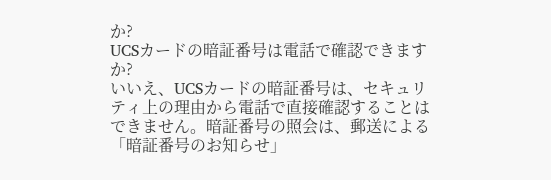か?
UCSカードの暗証番号は電話で確認できますか?
いいえ、UCSカードの暗証番号は、セキュリティ上の理由から電話で直接確認することはできません。暗証番号の照会は、郵送による「暗証番号のお知らせ」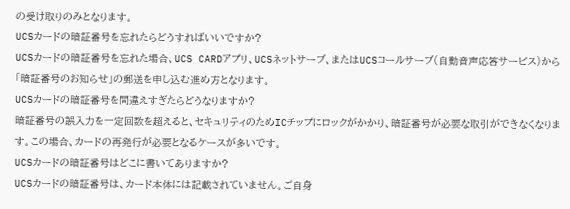の受け取りのみとなります。
UCSカードの暗証番号を忘れたらどうすればいいですか?
UCSカードの暗証番号を忘れた場合、UCS CARDアプリ、UCSネットサーブ、またはUCSコールサーブ(自動音声応答サービス)から「暗証番号のお知らせ」の郵送を申し込む進め方となります。
UCSカードの暗証番号を間違えすぎたらどうなりますか?
暗証番号の誤入力を一定回数を超えると、セキュリティのためICチップにロックがかかり、暗証番号が必要な取引ができなくなります。この場合、カードの再発行が必要となるケースが多いです。
UCSカードの暗証番号はどこに書いてありますか?
UCSカードの暗証番号は、カード本体には記載されていません。ご自身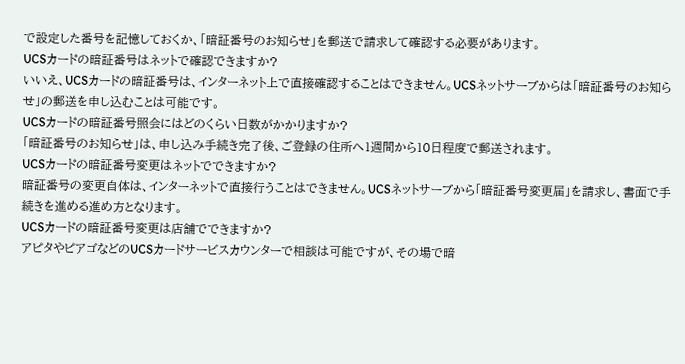で設定した番号を記憶しておくか、「暗証番号のお知らせ」を郵送で請求して確認する必要があります。
UCSカードの暗証番号はネットで確認できますか?
いいえ、UCSカードの暗証番号は、インターネット上で直接確認することはできません。UCSネットサーブからは「暗証番号のお知らせ」の郵送を申し込むことは可能です。
UCSカードの暗証番号照会にはどのくらい日数がかかりますか?
「暗証番号のお知らせ」は、申し込み手続き完了後、ご登録の住所へ1週間から10日程度で郵送されます。
UCSカードの暗証番号変更はネットでできますか?
暗証番号の変更自体は、インターネットで直接行うことはできません。UCSネットサーブから「暗証番号変更届」を請求し、書面で手続きを進める進め方となります。
UCSカードの暗証番号変更は店舗でできますか?
アピタやピアゴなどのUCSカードサービスカウンターで相談は可能ですが、その場で暗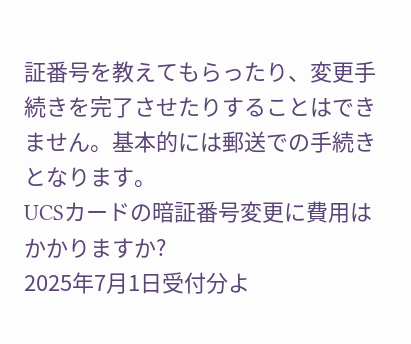証番号を教えてもらったり、変更手続きを完了させたりすることはできません。基本的には郵送での手続きとなります。
UCSカードの暗証番号変更に費用はかかりますか?
2025年7月1日受付分よ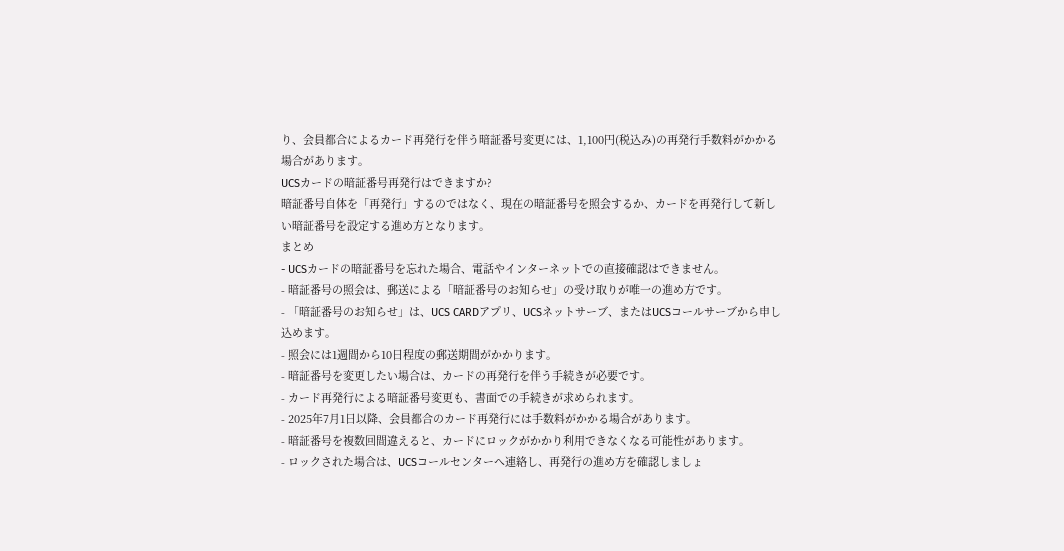り、会員都合によるカード再発行を伴う暗証番号変更には、1,100円(税込み)の再発行手数料がかかる場合があります。
UCSカードの暗証番号再発行はできますか?
暗証番号自体を「再発行」するのではなく、現在の暗証番号を照会するか、カードを再発行して新しい暗証番号を設定する進め方となります。
まとめ
- UCSカードの暗証番号を忘れた場合、電話やインターネットでの直接確認はできません。
- 暗証番号の照会は、郵送による「暗証番号のお知らせ」の受け取りが唯一の進め方です。
- 「暗証番号のお知らせ」は、UCS CARDアプリ、UCSネットサーブ、またはUCSコールサーブから申し込めます。
- 照会には1週間から10日程度の郵送期間がかかります。
- 暗証番号を変更したい場合は、カードの再発行を伴う手続きが必要です。
- カード再発行による暗証番号変更も、書面での手続きが求められます。
- 2025年7月1日以降、会員都合のカード再発行には手数料がかかる場合があります。
- 暗証番号を複数回間違えると、カードにロックがかかり利用できなくなる可能性があります。
- ロックされた場合は、UCSコールセンターへ連絡し、再発行の進め方を確認しましょ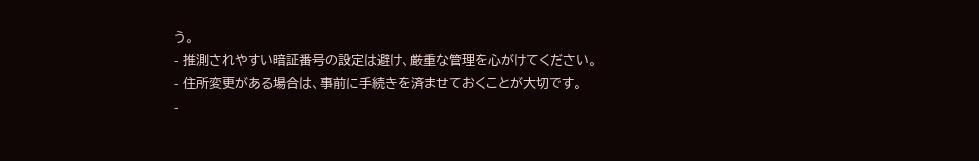う。
- 推測されやすい暗証番号の設定は避け、厳重な管理を心がけてください。
- 住所変更がある場合は、事前に手続きを済ませておくことが大切です。
-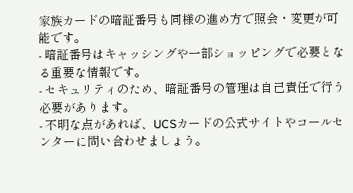家族カードの暗証番号も同様の進め方で照会・変更が可能です。
- 暗証番号はキャッシングや一部ショッピングで必要となる重要な情報です。
- セキュリティのため、暗証番号の管理は自己責任で行う必要があります。
- 不明な点があれば、UCSカードの公式サイトやコールセンターに問い合わせましょう。